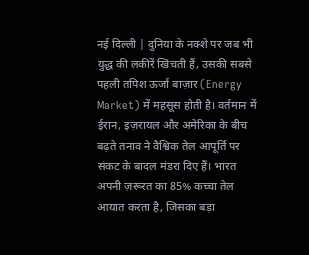नई दिल्ली | दुनिया के नक्शे पर जब भी युद्ध की लकीरें खिंचती हैं, उसकी सबसे पहली तपिश ऊर्जा बाज़ार (Energy Market) में महसूस होती है। वर्तमान में ईरान, इज़रायल और अमेरिका के बीच बढ़ते तनाव ने वैश्विक तेल आपूर्ति पर संकट के बादल मंडरा दिए हैं। भारत अपनी ज़रूरत का 85% कच्चा तेल आयात करता है, जिसका बड़ा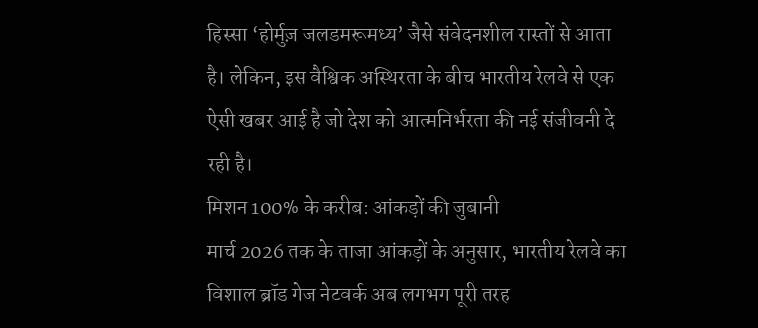हिस्सा ‘होर्मुज़ जलडमरूमध्य’ जैसे संवेदनशील रास्तों से आता है। लेकिन, इस वैश्विक अस्थिरता के बीच भारतीय रेलवे से एक ऐसी खबर आई है जो देश को आत्मनिर्भरता की नई संजीवनी दे रही है।
मिशन 100% के करीब: आंकड़ों की जुबानी
मार्च 2026 तक के ताजा आंकड़ों के अनुसार, भारतीय रेलवे का विशाल ब्रॉड गेज नेटवर्क अब लगभग पूरी तरह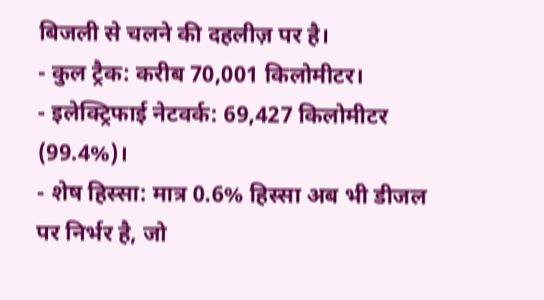बिजली से चलने की दहलीज़ पर है।
- कुल ट्रैक: करीब 70,001 किलोमीटर।
- इलेक्ट्रिफाई नेटवर्क: 69,427 किलोमीटर (99.4%)।
- शेष हिस्सा: मात्र 0.6% हिस्सा अब भी डीजल पर निर्भर है, जो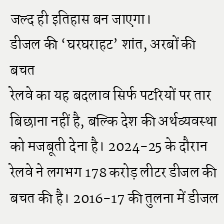जल्द ही इतिहास बन जाएगा।
डीजल की ‘घरघराहट’ शांत, अरबों की बचत
रेलवे का यह बदलाव सिर्फ पटरियों पर तार बिछाना नहीं है, बल्कि देश की अर्थव्यवस्था को मजबूती देना है। 2024-25 के दौरान रेलवे ने लगभग 178 करोड़ लीटर डीजल की बचत की है। 2016-17 की तुलना में डीजल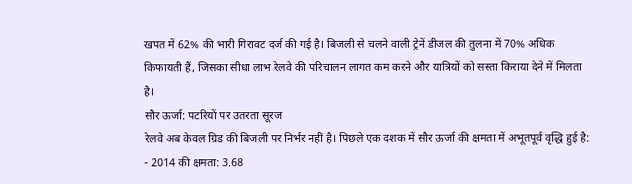खपत में 62% की भारी गिरावट दर्ज की गई है। बिजली से चलने वाली ट्रेनें डीजल की तुलना में 70% अधिक किफायती हैं, जिसका सीधा लाभ रेलवे की परिचालन लागत कम करने और यात्रियों को सस्ता किराया देने में मिलता है।
सौर ऊर्जा: पटरियों पर उतरता सूरज
रेलवे अब केवल ग्रिड की बिजली पर निर्भर नहीं है। पिछले एक दशक में सौर ऊर्जा की क्षमता में अभूतपूर्व वृद्धि हुई है:
- 2014 की क्षमता: 3.68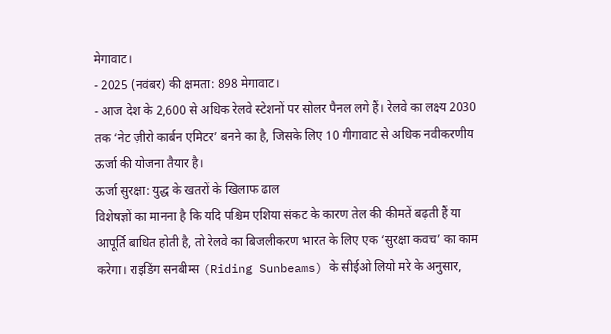मेगावाट।
- 2025 (नवंबर) की क्षमता: 898 मेगावाट।
- आज देश के 2,600 से अधिक रेलवे स्टेशनों पर सोलर पैनल लगे हैं। रेलवे का लक्ष्य 2030 तक ‘नेट ज़ीरो कार्बन एमिटर’ बनने का है, जिसके लिए 10 गीगावाट से अधिक नवीकरणीय ऊर्जा की योजना तैयार है।
ऊर्जा सुरक्षा: युद्ध के खतरों के खिलाफ ढाल
विशेषज्ञों का मानना है कि यदि पश्चिम एशिया संकट के कारण तेल की कीमतें बढ़ती हैं या आपूर्ति बाधित होती है, तो रेलवे का बिजलीकरण भारत के लिए एक ‘सुरक्षा कवच’ का काम करेगा। राइडिंग सनबीम्स (Riding Sunbeams) के सीईओ लियो मरे के अनुसार,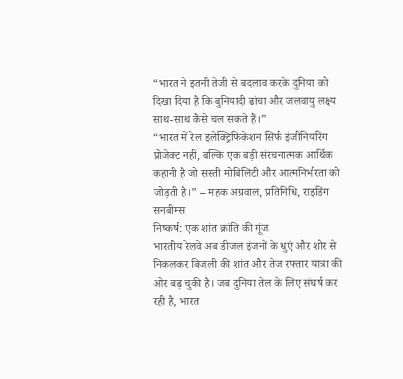“भारत ने इतनी तेजी से बदलाव करके दुनिया को दिखा दिया है कि बुनियादी ढांचा और जलवायु लक्ष्य साथ-साथ कैसे चल सकते हैं।”
“भारत में रेल इलेक्ट्रिफिकेशन सिर्फ इंजीनियरिंग प्रोजेक्ट नहीं, बल्कि एक बड़ी संरचनात्मक आर्थिक कहानी है जो सस्ती मोबिलिटी और आत्मनिर्भरता को जोड़ती है।” – महक अग्रवाल, प्रतिनिधि, राइडिंग सनबीम्स
निष्कर्ष: एक शांत क्रांति की गूंज
भारतीय रेलवे अब डीजल इंजनों के धुएं और शोर से निकलकर बिजली की शांत और तेज रफ्तार यात्रा की ओर बढ़ चुकी है। जब दुनिया तेल के लिए संघर्ष कर रही है, भारत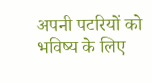अपनी पटरियों को भविष्य के लिए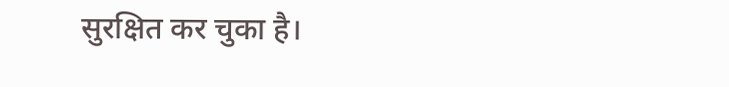सुरक्षित कर चुका है।